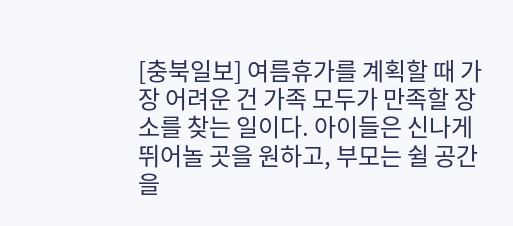[충북일보] 여름휴가를 계획할 때 가장 어려운 건 가족 모두가 만족할 장소를 찾는 일이다. 아이들은 신나게 뛰어놀 곳을 원하고, 부모는 쉴 공간을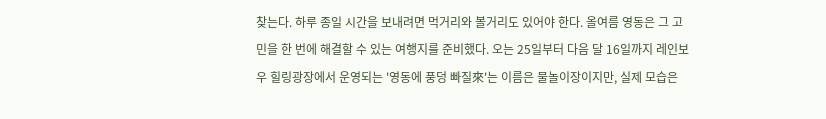찾는다. 하루 종일 시간을 보내려면 먹거리와 볼거리도 있어야 한다. 올여름 영동은 그 고민을 한 번에 해결할 수 있는 여행지를 준비했다. 오는 25일부터 다음 달 16일까지 레인보우 힐링광장에서 운영되는 '영동에 풍덩 빠질來'는 이름은 물놀이장이지만, 실제 모습은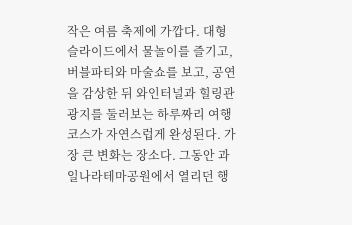작은 여름 축제에 가깝다. 대형 슬라이드에서 물놀이를 즐기고, 버블파티와 마술쇼를 보고, 공연을 감상한 뒤 와인터널과 힐링관광지를 둘러보는 하루짜리 여행 코스가 자연스럽게 완성된다. 가장 큰 변화는 장소다. 그동안 과일나라테마공원에서 열리던 행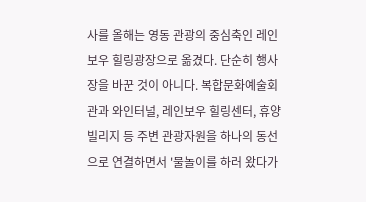사를 올해는 영동 관광의 중심축인 레인보우 힐링광장으로 옮겼다. 단순히 행사장을 바꾼 것이 아니다. 복합문화예술회관과 와인터널, 레인보우 힐링센터, 휴양빌리지 등 주변 관광자원을 하나의 동선으로 연결하면서 '물놀이를 하러 왔다가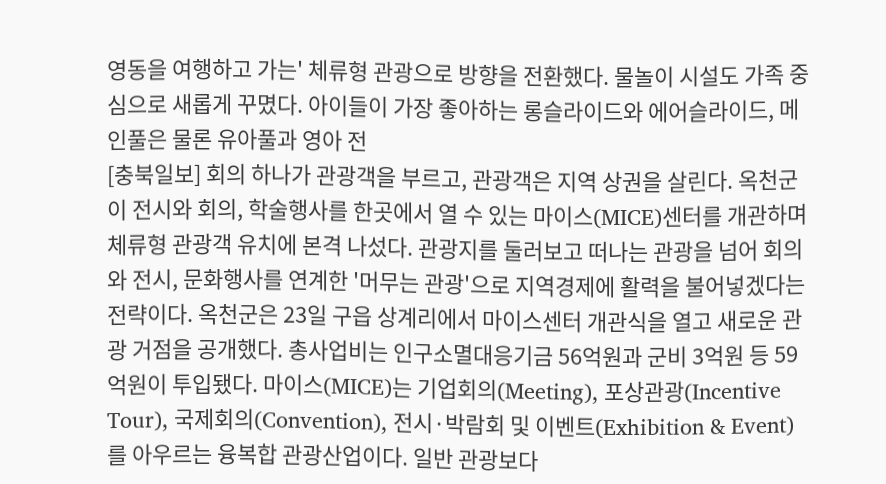영동을 여행하고 가는' 체류형 관광으로 방향을 전환했다. 물놀이 시설도 가족 중심으로 새롭게 꾸몄다. 아이들이 가장 좋아하는 롱슬라이드와 에어슬라이드, 메인풀은 물론 유아풀과 영아 전
[충북일보] 회의 하나가 관광객을 부르고, 관광객은 지역 상권을 살린다. 옥천군이 전시와 회의, 학술행사를 한곳에서 열 수 있는 마이스(MICE)센터를 개관하며 체류형 관광객 유치에 본격 나섰다. 관광지를 둘러보고 떠나는 관광을 넘어 회의와 전시, 문화행사를 연계한 '머무는 관광'으로 지역경제에 활력을 불어넣겠다는 전략이다. 옥천군은 23일 구읍 상계리에서 마이스센터 개관식을 열고 새로운 관광 거점을 공개했다. 총사업비는 인구소멸대응기금 56억원과 군비 3억원 등 59억원이 투입됐다. 마이스(MICE)는 기업회의(Meeting), 포상관광(Incentive Tour), 국제회의(Convention), 전시·박람회 및 이벤트(Exhibition & Event)를 아우르는 융복합 관광산업이다. 일반 관광보다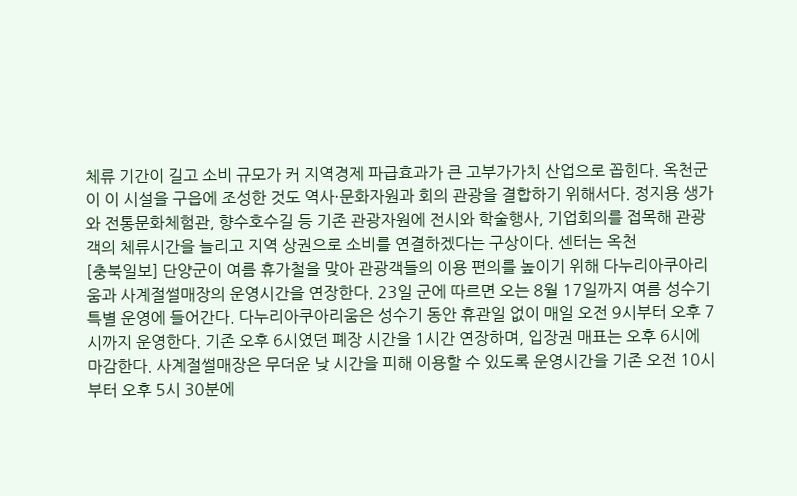체류 기간이 길고 소비 규모가 커 지역경제 파급효과가 큰 고부가가치 산업으로 꼽힌다. 옥천군이 이 시설을 구읍에 조성한 것도 역사·문화자원과 회의 관광을 결합하기 위해서다. 정지용 생가와 전통문화체험관, 향수호수길 등 기존 관광자원에 전시와 학술행사, 기업회의를 접목해 관광객의 체류시간을 늘리고 지역 상권으로 소비를 연결하겠다는 구상이다. 센터는 옥천
[충북일보] 단양군이 여름 휴가철을 맞아 관광객들의 이용 편의를 높이기 위해 다누리아쿠아리움과 사계절썰매장의 운영시간을 연장한다. 23일 군에 따르면 오는 8월 17일까지 여름 성수기 특별 운영에 들어간다. 다누리아쿠아리움은 성수기 동안 휴관일 없이 매일 오전 9시부터 오후 7시까지 운영한다. 기존 오후 6시였던 폐장 시간을 1시간 연장하며, 입장권 매표는 오후 6시에 마감한다. 사계절썰매장은 무더운 낮 시간을 피해 이용할 수 있도록 운영시간을 기존 오전 10시부터 오후 5시 30분에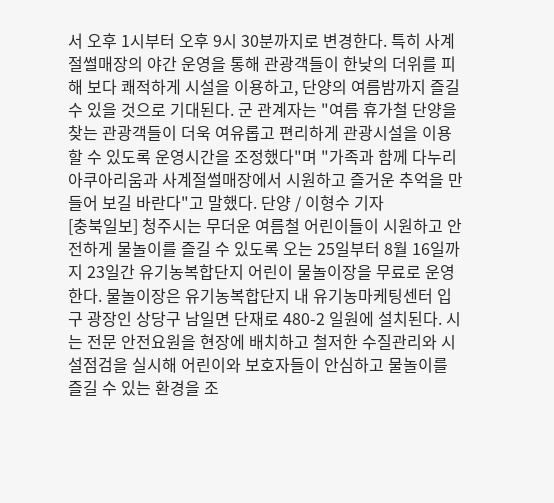서 오후 1시부터 오후 9시 30분까지로 변경한다. 특히 사계절썰매장의 야간 운영을 통해 관광객들이 한낮의 더위를 피해 보다 쾌적하게 시설을 이용하고, 단양의 여름밤까지 즐길 수 있을 것으로 기대된다. 군 관계자는 "여름 휴가철 단양을 찾는 관광객들이 더욱 여유롭고 편리하게 관광시설을 이용할 수 있도록 운영시간을 조정했다"며 "가족과 함께 다누리아쿠아리움과 사계절썰매장에서 시원하고 즐거운 추억을 만들어 보길 바란다"고 말했다. 단양 / 이형수 기자
[충북일보] 청주시는 무더운 여름철 어린이들이 시원하고 안전하게 물놀이를 즐길 수 있도록 오는 25일부터 8월 16일까지 23일간 유기농복합단지 어린이 물놀이장을 무료로 운영한다. 물놀이장은 유기농복합단지 내 유기농마케팅센터 입구 광장인 상당구 남일면 단재로 480-2 일원에 설치된다. 시는 전문 안전요원을 현장에 배치하고 철저한 수질관리와 시설점검을 실시해 어린이와 보호자들이 안심하고 물놀이를 즐길 수 있는 환경을 조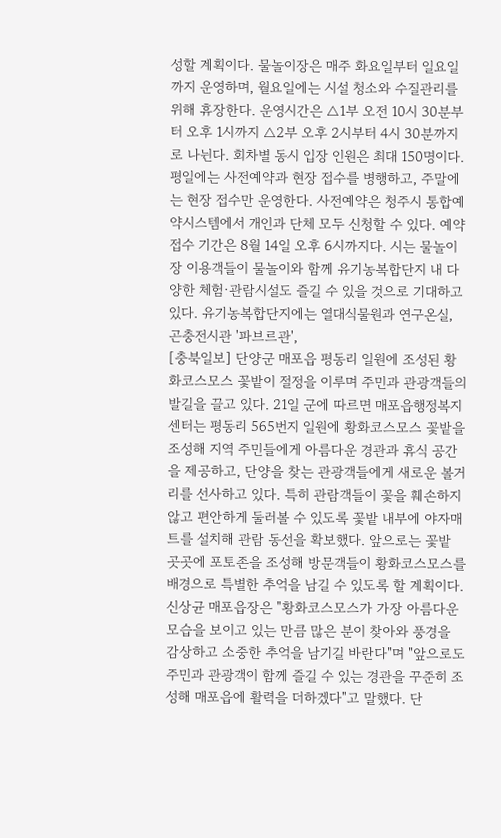성할 계획이다. 물놀이장은 매주 화요일부터 일요일까지 운영하며, 월요일에는 시설 청소와 수질관리를 위해 휴장한다. 운영시간은 △1부 오전 10시 30분부터 오후 1시까지 △2부 오후 2시부터 4시 30분까지로 나뉜다. 회차별 동시 입장 인원은 최대 150명이다. 평일에는 사전예약과 현장 접수를 병행하고, 주말에는 현장 접수만 운영한다. 사전예약은 청주시 통합예약시스템에서 개인과 단체 모두 신청할 수 있다. 예약 접수 기간은 8월 14일 오후 6시까지다. 시는 물놀이장 이용객들이 물놀이와 함께 유기농복합단지 내 다양한 체험·관람시설도 즐길 수 있을 것으로 기대하고 있다. 유기농복합단지에는 열대식물원과 연구온실, 곤충전시관 '파브르관',
[충북일보] 단양군 매포읍 평동리 일원에 조성된 황화코스모스 꽃밭이 절정을 이루며 주민과 관광객들의 발길을 끌고 있다. 21일 군에 따르면 매포읍행정복지센터는 평동리 565번지 일원에 황화코스모스 꽃밭을 조성해 지역 주민들에게 아름다운 경관과 휴식 공간을 제공하고, 단양을 찾는 관광객들에게 새로운 볼거리를 선사하고 있다. 특히 관람객들이 꽃을 훼손하지 않고 편안하게 둘러볼 수 있도록 꽃밭 내부에 야자매트를 설치해 관람 동선을 확보했다. 앞으로는 꽃밭 곳곳에 포토존을 조성해 방문객들이 황화코스모스를 배경으로 특별한 추억을 남길 수 있도록 할 계획이다. 신상균 매포읍장은 "황화코스모스가 가장 아름다운 모습을 보이고 있는 만큼 많은 분이 찾아와 풍경을 감상하고 소중한 추억을 남기길 바란다"며 "앞으로도 주민과 관광객이 함께 즐길 수 있는 경관을 꾸준히 조성해 매포읍에 활력을 더하겠다"고 말했다. 단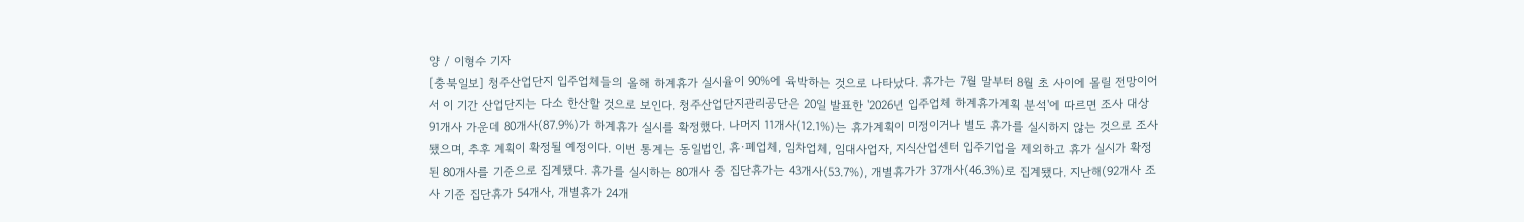양 / 이형수 기자
[충북일보] 청주산업단지 입주업체들의 올해 하계휴가 실시율이 90%에 육박하는 것으로 나타났다. 휴가는 7월 말부터 8월 초 사이에 몰릴 전망이어서 이 기간 산업단지는 다소 한산할 것으로 보인다. 청주산업단지관리공단은 20일 발표한 '2026년 입주업체 하계휴가계획 분석'에 따르면 조사 대상 91개사 가운데 80개사(87.9%)가 하계휴가 실시를 확정했다. 나머지 11개사(12.1%)는 휴가계획이 미정이거나 별도 휴가를 실시하지 않는 것으로 조사됐으며, 추후 계획이 확정될 예정이다. 이번 통계는 동일법인, 휴·폐업체, 임차업체, 임대사업자, 지식산업센터 입주기업을 제외하고 휴가 실시가 확정된 80개사를 기준으로 집계됐다. 휴가를 실시하는 80개사 중 집단휴가는 43개사(53.7%), 개별휴가가 37개사(46.3%)로 집계됐다. 지난해(92개사 조사 기준 집단휴가 54개사, 개별휴가 24개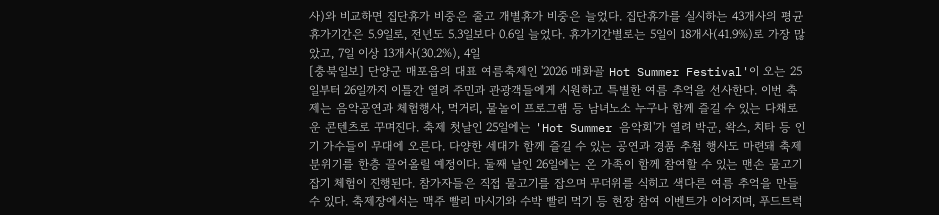사)와 비교하면 집단휴가 비중은 줄고 개별휴가 비중은 늘었다. 집단휴가를 실시하는 43개사의 평균 휴가기간은 5.9일로, 전년도 5.3일보다 0.6일 늘었다. 휴가기간별로는 5일이 18개사(41.9%)로 가장 많았고, 7일 이상 13개사(30.2%), 4일
[충북일보] 단양군 매포읍의 대표 여름축제인 '2026 매화골 Hot Summer Festival'이 오는 25일부터 26일까지 이틀간 열려 주민과 관광객들에게 시원하고 특별한 여름 추억을 선사한다. 이번 축제는 음악공연과 체험행사, 먹거리, 물놀이 프로그램 등 남녀노소 누구나 함께 즐길 수 있는 다채로운 콘텐츠로 꾸며진다. 축제 첫날인 25일에는 'Hot Summer 음악회'가 열려 박군, 왁스, 치타 등 인기 가수들이 무대에 오른다. 다양한 세대가 함께 즐길 수 있는 공연과 경품 추첨 행사도 마련돼 축제 분위기를 한층 끌어올릴 예정이다. 둘째 날인 26일에는 온 가족이 함께 참여할 수 있는 맨손 물고기 잡기 체험이 진행된다. 참가자들은 직접 물고기를 잡으며 무더위를 식히고 색다른 여름 추억을 만들 수 있다. 축제장에서는 맥주 빨리 마시기와 수박 빨리 먹기 등 현장 참여 이벤트가 이어지며, 푸드트럭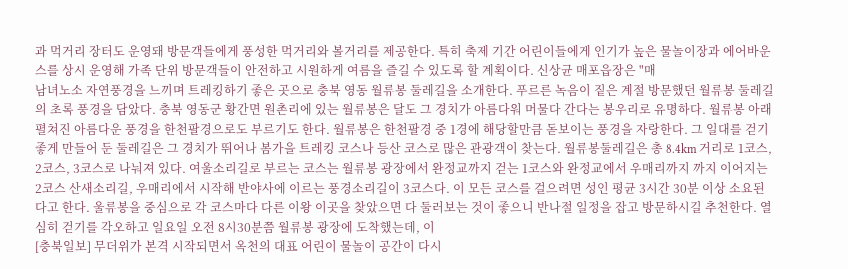과 먹거리 장터도 운영돼 방문객들에게 풍성한 먹거리와 볼거리를 제공한다. 특히 축제 기간 어린이들에게 인기가 높은 물놀이장과 에어바운스를 상시 운영해 가족 단위 방문객들이 안전하고 시원하게 여름을 즐길 수 있도록 할 계획이다. 신상균 매포읍장은 "매
남녀노소 자연풍경을 느끼며 트레킹하기 좋은 곳으로 충북 영동 월류봉 둘레길을 소개한다. 푸르른 녹음이 짙은 계절 방문했던 월류봉 둘레길의 초록 풍경을 담았다. 충북 영동군 황간면 원촌리에 있는 월류봉은 달도 그 경치가 아름다워 머물다 간다는 봉우리로 유명하다. 월류봉 아래 펼쳐진 아름다운 풍경을 한천팔경으로도 부르기도 한다. 월류봉은 한천팔경 중 1경에 해당할만큼 돋보이는 풍경을 자랑한다. 그 일대를 걷기 좋게 만들어 둔 둘레길은 그 경치가 뛰어나 봄가을 트레킹 코스나 등산 코스로 많은 관광객이 찾는다. 월류봉둘레길은 총 8.4km 거리로 1코스, 2코스, 3코스로 나눠져 있다. 여울소리길로 부르는 코스는 월류봉 광장에서 완정교까지 걷는 1코스와 완정교에서 우매리까지 까지 이어지는 2코스 산새소리길, 우매리에서 시작해 반야사에 이르는 풍경소리길이 3코스다. 이 모든 코스를 걸으려면 성인 평균 3시간 30분 이상 소요된다고 한다. 울류봉을 중심으로 각 코스마다 다른 이왕 이곳을 찾았으면 다 둘러보는 것이 좋으니 반나절 일정을 잡고 방문하시길 추천한다. 열심히 걷기를 각오하고 일요일 오전 8시30분쯤 월류봉 광장에 도착했는데, 이
[충북일보] 무더위가 본격 시작되면서 옥천의 대표 어린이 물놀이 공간이 다시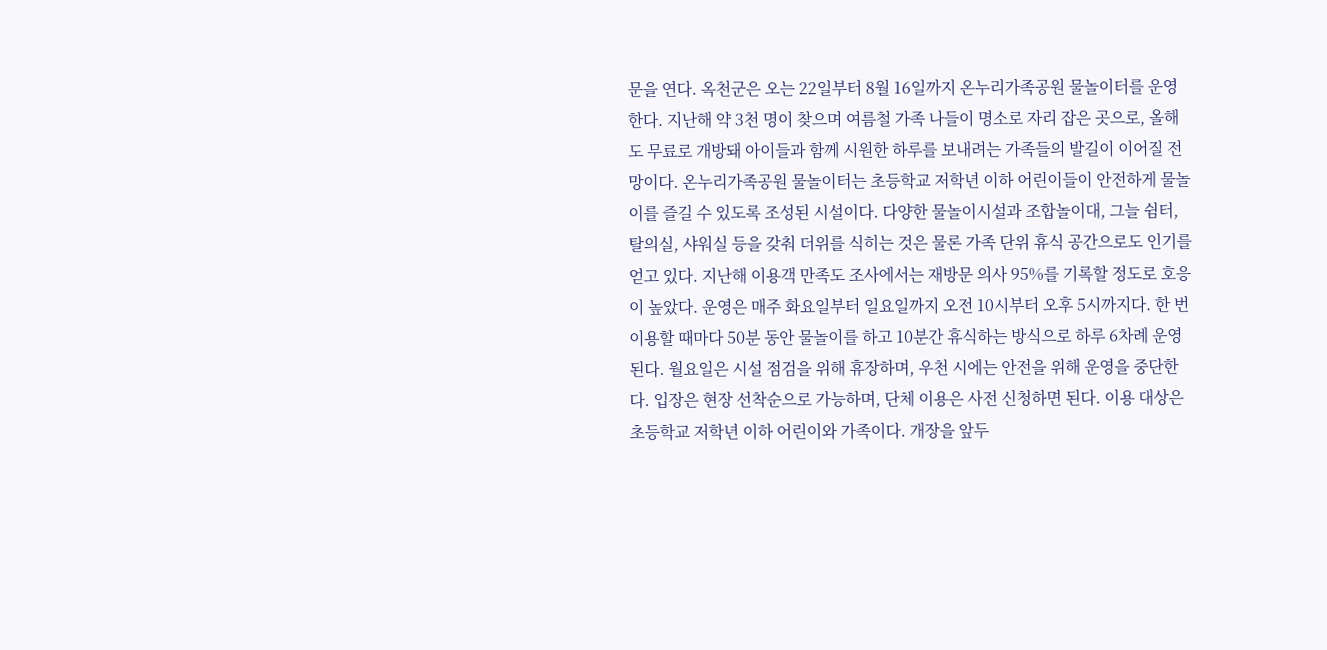문을 연다. 옥천군은 오는 22일부터 8월 16일까지 온누리가족공원 물놀이터를 운영한다. 지난해 약 3천 명이 찾으며 여름철 가족 나들이 명소로 자리 잡은 곳으로, 올해도 무료로 개방돼 아이들과 함께 시원한 하루를 보내려는 가족들의 발길이 이어질 전망이다. 온누리가족공원 물놀이터는 초등학교 저학년 이하 어린이들이 안전하게 물놀이를 즐길 수 있도록 조성된 시설이다. 다양한 물놀이시설과 조합놀이대, 그늘 쉼터, 탈의실, 샤워실 등을 갖춰 더위를 식히는 것은 물론 가족 단위 휴식 공간으로도 인기를 얻고 있다. 지난해 이용객 만족도 조사에서는 재방문 의사 95%를 기록할 정도로 호응이 높았다. 운영은 매주 화요일부터 일요일까지 오전 10시부터 오후 5시까지다. 한 번 이용할 때마다 50분 동안 물놀이를 하고 10분간 휴식하는 방식으로 하루 6차례 운영된다. 월요일은 시설 점검을 위해 휴장하며, 우천 시에는 안전을 위해 운영을 중단한다. 입장은 현장 선착순으로 가능하며, 단체 이용은 사전 신청하면 된다. 이용 대상은 초등학교 저학년 이하 어린이와 가족이다. 개장을 앞두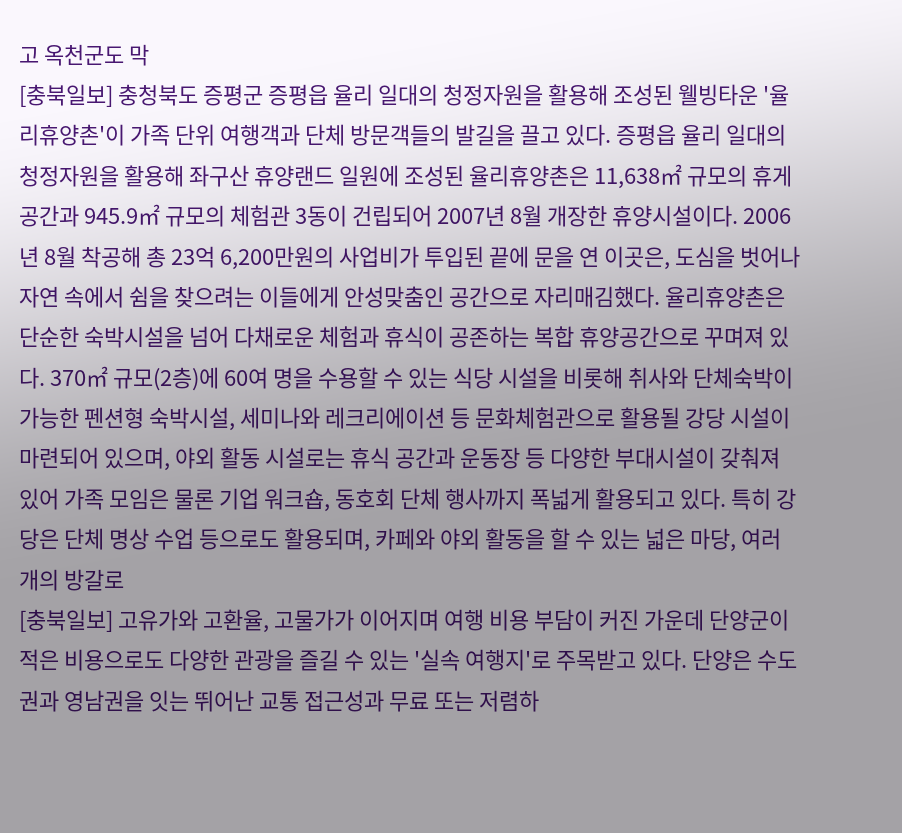고 옥천군도 막
[충북일보] 충청북도 증평군 증평읍 율리 일대의 청정자원을 활용해 조성된 웰빙타운 '율리휴양촌'이 가족 단위 여행객과 단체 방문객들의 발길을 끌고 있다. 증평읍 율리 일대의 청정자원을 활용해 좌구산 휴양랜드 일원에 조성된 율리휴양촌은 11,638㎡ 규모의 휴게공간과 945.9㎡ 규모의 체험관 3동이 건립되어 2007년 8월 개장한 휴양시설이다. 2006년 8월 착공해 총 23억 6,200만원의 사업비가 투입된 끝에 문을 연 이곳은, 도심을 벗어나 자연 속에서 쉼을 찾으려는 이들에게 안성맞춤인 공간으로 자리매김했다. 율리휴양촌은 단순한 숙박시설을 넘어 다채로운 체험과 휴식이 공존하는 복합 휴양공간으로 꾸며져 있다. 370㎡ 규모(2층)에 60여 명을 수용할 수 있는 식당 시설을 비롯해 취사와 단체숙박이 가능한 펜션형 숙박시설, 세미나와 레크리에이션 등 문화체험관으로 활용될 강당 시설이 마련되어 있으며, 야외 활동 시설로는 휴식 공간과 운동장 등 다양한 부대시설이 갖춰져 있어 가족 모임은 물론 기업 워크숍, 동호회 단체 행사까지 폭넓게 활용되고 있다. 특히 강당은 단체 명상 수업 등으로도 활용되며, 카페와 야외 활동을 할 수 있는 넓은 마당, 여러 개의 방갈로
[충북일보] 고유가와 고환율, 고물가가 이어지며 여행 비용 부담이 커진 가운데 단양군이 적은 비용으로도 다양한 관광을 즐길 수 있는 '실속 여행지'로 주목받고 있다. 단양은 수도권과 영남권을 잇는 뛰어난 교통 접근성과 무료 또는 저렴하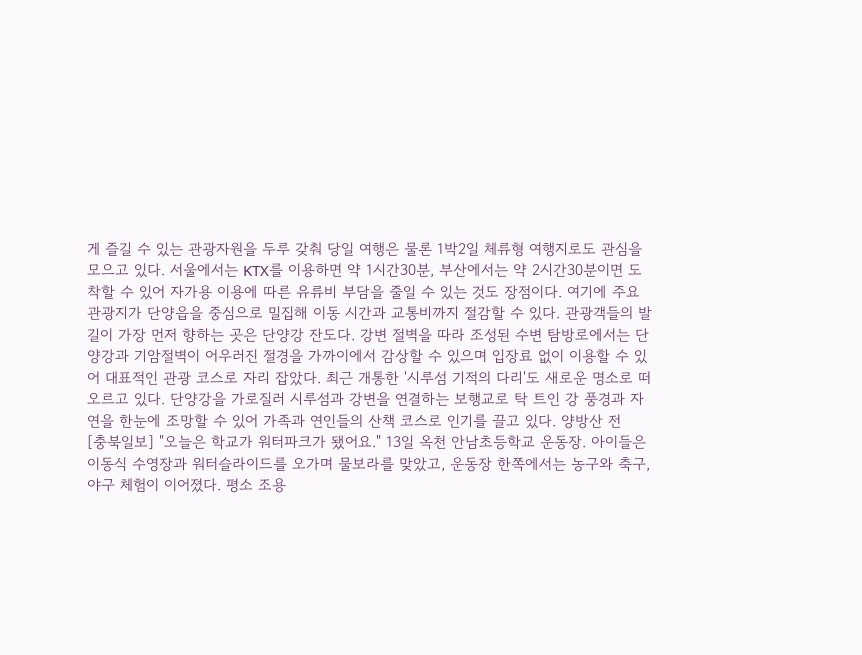게 즐길 수 있는 관광자원을 두루 갖춰 당일 여행은 물론 1박2일 체류형 여행지로도 관심을 모으고 있다. 서울에서는 KTX를 이용하면 약 1시간30분, 부산에서는 약 2시간30분이면 도착할 수 있어 자가용 이용에 따른 유류비 부담을 줄일 수 있는 것도 장점이다. 여기에 주요 관광지가 단양읍을 중심으로 밀집해 이동 시간과 교통비까지 절감할 수 있다. 관광객들의 발길이 가장 먼저 향하는 곳은 단양강 잔도다. 강변 절벽을 따라 조성된 수변 탐방로에서는 단양강과 기암절벽이 어우러진 절경을 가까이에서 감상할 수 있으며 입장료 없이 이용할 수 있어 대표적인 관광 코스로 자리 잡았다. 최근 개통한 '시루섬 기적의 다리'도 새로운 명소로 떠오르고 있다. 단양강을 가로질러 시루섬과 강변을 연결하는 보행교로 탁 트인 강 풍경과 자연을 한눈에 조망할 수 있어 가족과 연인들의 산책 코스로 인기를 끌고 있다. 양방산 전
[충북일보] "오늘은 학교가 워터파크가 됐어요." 13일 옥천 안남초등학교 운동장. 아이들은 이동식 수영장과 워터슬라이드를 오가며 물보라를 맞았고, 운동장 한쪽에서는 농구와 축구, 야구 체험이 이어졌다. 평소 조용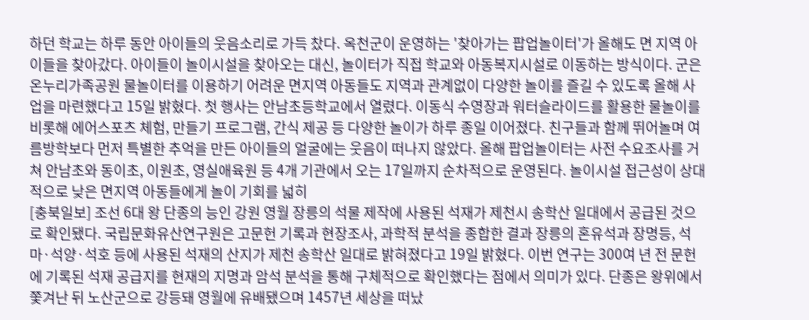하던 학교는 하루 동안 아이들의 웃음소리로 가득 찼다. 옥천군이 운영하는 '찾아가는 팝업놀이터'가 올해도 면 지역 아이들을 찾아갔다. 아이들이 놀이시설을 찾아오는 대신, 놀이터가 직접 학교와 아동복지시설로 이동하는 방식이다. 군은 온누리가족공원 물놀이터를 이용하기 어려운 면지역 아동들도 지역과 관계없이 다양한 놀이를 즐길 수 있도록 올해 사업을 마련했다고 15일 밝혔다. 첫 행사는 안남초등학교에서 열렸다. 이동식 수영장과 워터슬라이드를 활용한 물놀이를 비롯해 에어스포츠 체험, 만들기 프로그램, 간식 제공 등 다양한 놀이가 하루 종일 이어졌다. 친구들과 함께 뛰어놀며 여름방학보다 먼저 특별한 추억을 만든 아이들의 얼굴에는 웃음이 떠나지 않았다. 올해 팝업놀이터는 사전 수요조사를 거쳐 안남초와 동이초, 이원초, 영실애육원 등 4개 기관에서 오는 17일까지 순차적으로 운영된다. 놀이시설 접근성이 상대적으로 낮은 면지역 아동들에게 놀이 기회를 넓히
[충북일보] 조선 6대 왕 단종의 능인 강원 영월 장릉의 석물 제작에 사용된 석재가 제천시 송학산 일대에서 공급된 것으로 확인됐다. 국립문화유산연구원은 고문헌 기록과 현장조사, 과학적 분석을 종합한 결과 장릉의 혼유석과 장명등, 석마·석양·석호 등에 사용된 석재의 산지가 제천 송학산 일대로 밝혀졌다고 19일 밝혔다. 이번 연구는 300여 년 전 문헌에 기록된 석재 공급지를 현재의 지명과 암석 분석을 통해 구체적으로 확인했다는 점에서 의미가 있다. 단종은 왕위에서 쫓겨난 뒤 노산군으로 강등돼 영월에 유배됐으며 1457년 세상을 떠났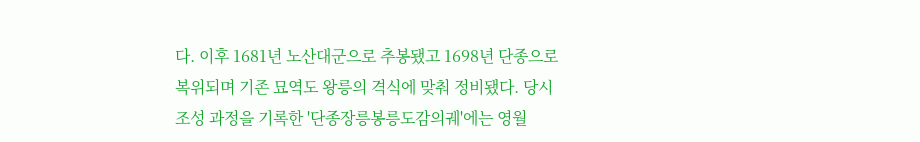다. 이후 1681년 노산대군으로 추봉됐고 1698년 단종으로 복위되며 기존 묘역도 왕릉의 격식에 맞춰 정비됐다. 당시 조성 과정을 기록한 '단종장릉봉릉도감의궤'에는 영월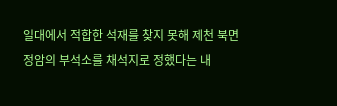일대에서 적합한 석재를 찾지 못해 제천 북면 정암의 부석소를 채석지로 정했다는 내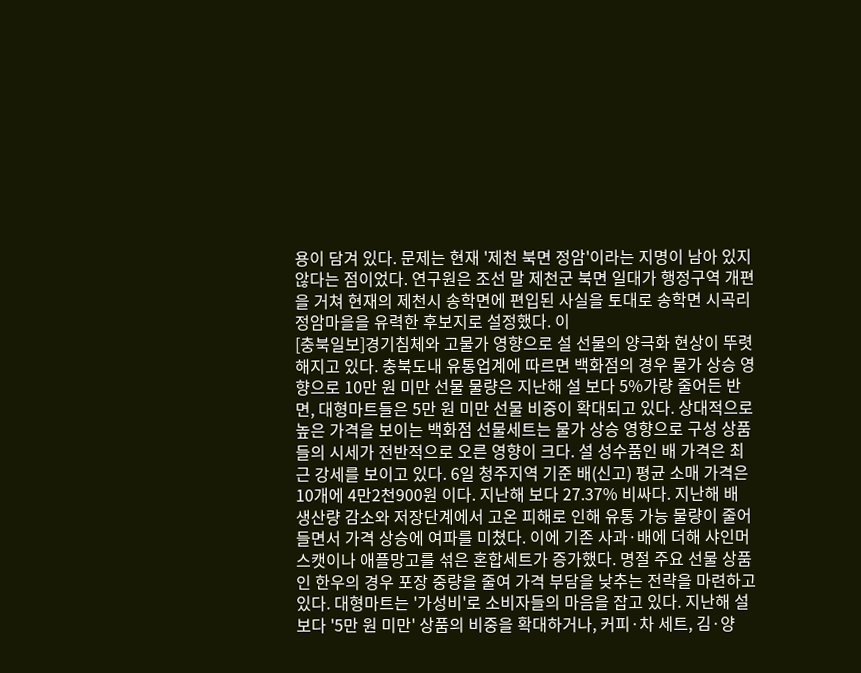용이 담겨 있다. 문제는 현재 '제천 북면 정암'이라는 지명이 남아 있지 않다는 점이었다. 연구원은 조선 말 제천군 북면 일대가 행정구역 개편을 거쳐 현재의 제천시 송학면에 편입된 사실을 토대로 송학면 시곡리 정암마을을 유력한 후보지로 설정했다. 이
[충북일보]경기침체와 고물가 영향으로 설 선물의 양극화 현상이 뚜렷해지고 있다. 충북도내 유통업계에 따르면 백화점의 경우 물가 상승 영향으로 10만 원 미만 선물 물량은 지난해 설 보다 5%가량 줄어든 반면, 대형마트들은 5만 원 미만 선물 비중이 확대되고 있다. 상대적으로 높은 가격을 보이는 백화점 선물세트는 물가 상승 영향으로 구성 상품들의 시세가 전반적으로 오른 영향이 크다. 설 성수품인 배 가격은 최근 강세를 보이고 있다. 6일 청주지역 기준 배(신고) 평균 소매 가격은 10개에 4만2천900원 이다. 지난해 보다 27.37% 비싸다. 지난해 배 생산량 감소와 저장단계에서 고온 피해로 인해 유통 가능 물량이 줄어들면서 가격 상승에 여파를 미쳤다. 이에 기존 사과·배에 더해 샤인머스캣이나 애플망고를 섞은 혼합세트가 증가했다. 명절 주요 선물 상품인 한우의 경우 포장 중량을 줄여 가격 부담을 낮추는 전략을 마련하고 있다. 대형마트는 '가성비'로 소비자들의 마음을 잡고 있다. 지난해 설 보다 '5만 원 미만' 상품의 비중을 확대하거나, 커피·차 세트, 김·양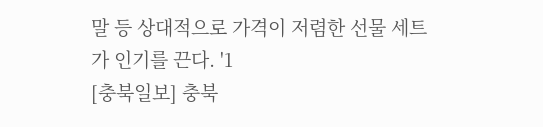말 등 상대적으로 가격이 저렴한 선물 세트가 인기를 끈다. '1
[충북일보] 충북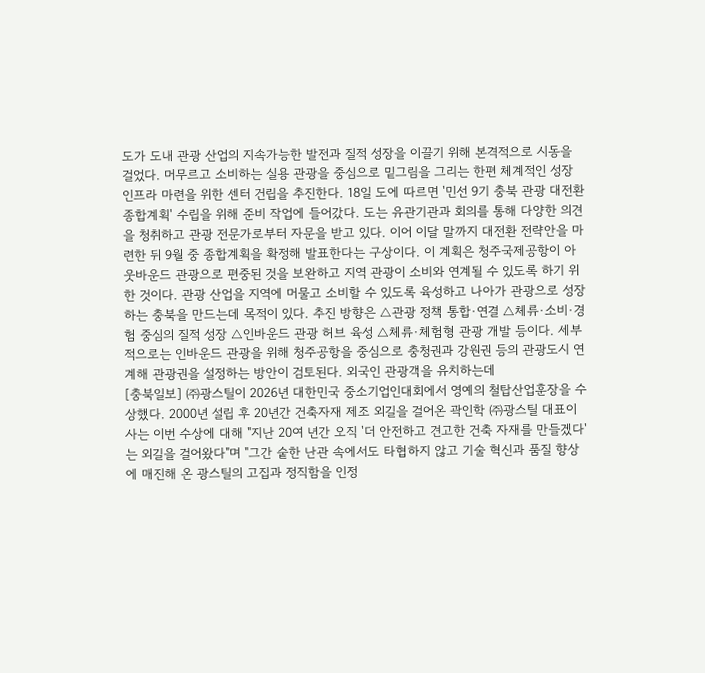도가 도내 관광 산업의 지속가능한 발전과 질적 성장을 이끌기 위해 본격적으로 시동을 걸었다. 머무르고 소비하는 실용 관광을 중심으로 밑그림을 그리는 한편 체계적인 성장 인프라 마련을 위한 센터 건립을 추진한다. 18일 도에 따르면 '민선 9기 충북 관광 대전환 종합계획' 수립을 위해 준비 작업에 들어갔다. 도는 유관기관과 회의를 통해 다양한 의견을 청취하고 관광 전문가로부터 자문을 받고 있다. 이어 이달 말까지 대전환 전략안을 마련한 뒤 9월 중 종합계획을 확정해 발표한다는 구상이다. 이 계획은 청주국제공항이 아웃바운드 관광으로 편중된 것을 보완하고 지역 관광이 소비와 연계될 수 있도록 하기 위한 것이다. 관광 산업을 지역에 머물고 소비할 수 있도록 육성하고 나아가 관광으로 성장하는 충북을 만드는데 목적이 있다. 추진 방향은 △관광 정책 통합·연결 △체류·소비·경험 중심의 질적 성장 △인바운드 관광 허브 육성 △체류·체험형 관광 개발 등이다. 세부적으로는 인바운드 관광을 위해 청주공항을 중심으로 충청권과 강원권 등의 관광도시 연계해 관광권을 설정하는 방안이 검토된다. 외국인 관광객을 유치하는데
[충북일보] ㈜광스틸이 2026년 대한민국 중소기업인대회에서 영예의 철탑산업훈장을 수상했다. 2000년 설립 후 20년간 건축자재 제조 외길을 걸어온 곽인학 ㈜광스틸 대표이사는 이번 수상에 대해 "지난 20여 년간 오직 '더 안전하고 견고한 건축 자재를 만들겠다'는 외길을 걸어왔다"며 "그간 숱한 난관 속에서도 타협하지 않고 기술 혁신과 품질 향상에 매진해 온 광스틸의 고집과 정직함을 인정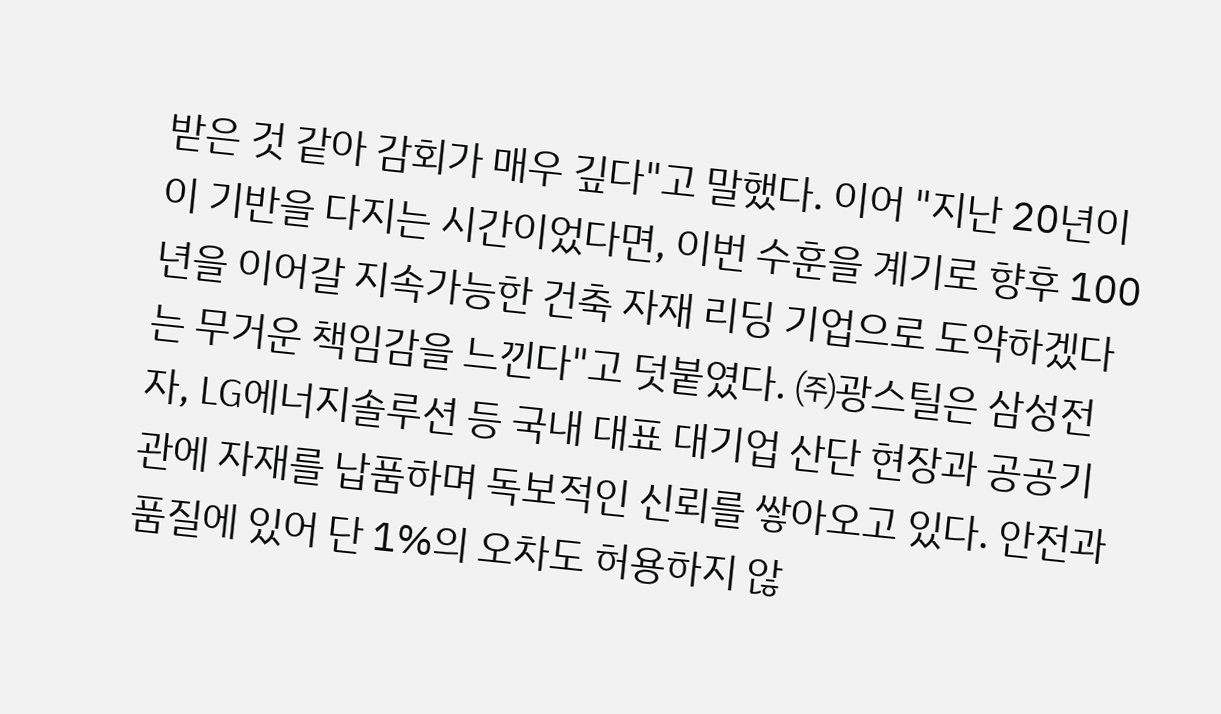받은 것 같아 감회가 매우 깊다"고 말했다. 이어 "지난 20년이 이 기반을 다지는 시간이었다면, 이번 수훈을 계기로 향후 100년을 이어갈 지속가능한 건축 자재 리딩 기업으로 도약하겠다는 무거운 책임감을 느낀다"고 덧붙였다. ㈜광스틸은 삼성전자, LG에너지솔루션 등 국내 대표 대기업 산단 현장과 공공기관에 자재를 납품하며 독보적인 신뢰를 쌓아오고 있다. 안전과 품질에 있어 단 1%의 오차도 허용하지 않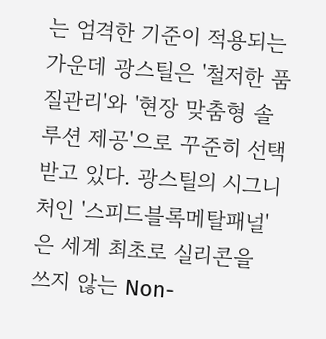는 엄격한 기준이 적용되는 가운데 광스틸은 '철저한 품질관리'와 '현장 맞춤형 솔루션 제공'으로 꾸준히 선택받고 있다. 광스틸의 시그니처인 '스피드블록메탈패널'은 세계 최초로 실리콘을 쓰지 않는 Non-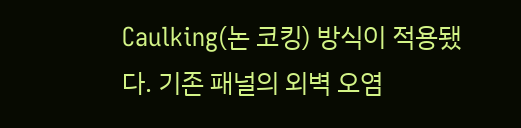Caulking(논 코킹) 방식이 적용됐다. 기존 패널의 외벽 오염